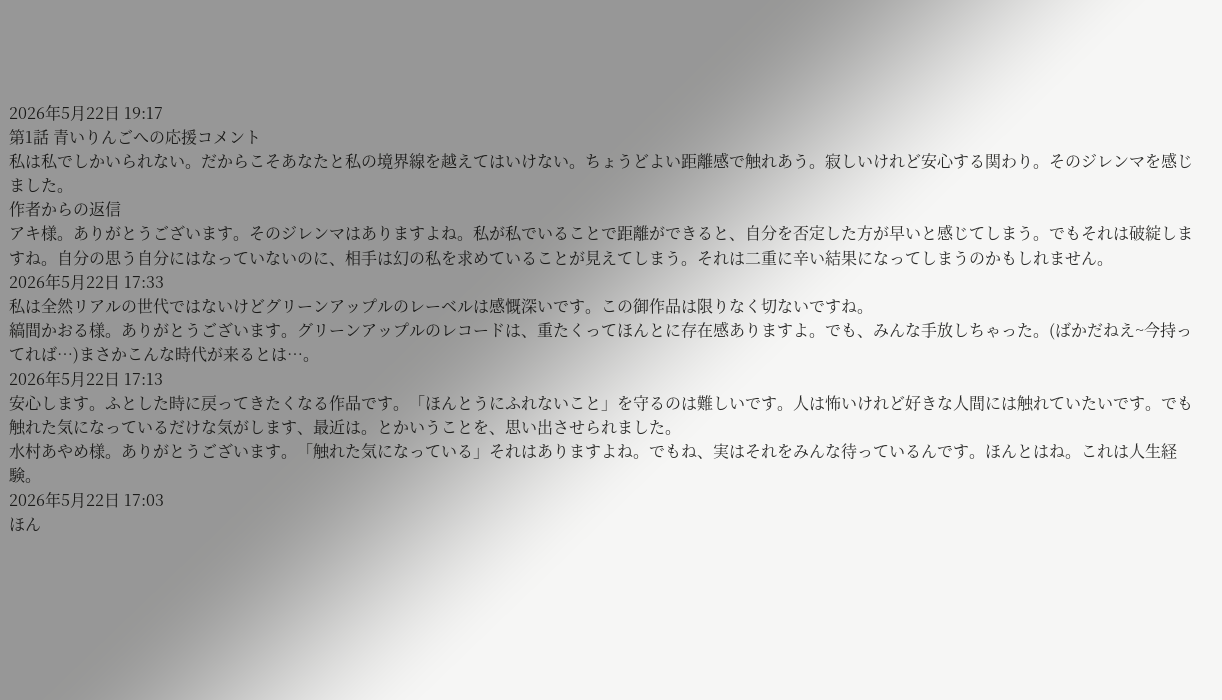2026年5月22日 19:17
第1話 青いりんごへの応援コメント
私は私でしかいられない。だからこそあなたと私の境界線を越えてはいけない。ちょうどよい距離感で触れあう。寂しいけれど安心する関わり。そのジレンマを感じました。
作者からの返信
アキ様。ありがとうございます。そのジレンマはありますよね。私が私でいることで距離ができると、自分を否定した方が早いと感じてしまう。でもそれは破綻しますね。自分の思う自分にはなっていないのに、相手は幻の私を求めていることが見えてしまう。それは二重に辛い結果になってしまうのかもしれません。
2026年5月22日 17:33
私は全然リアルの世代ではないけどグリーンアップルのレーベルは感慨深いです。この御作品は限りなく切ないですね。
縞間かおる様。ありがとうございます。グリーンアップルのレコードは、重たくってほんとに存在感ありますよ。でも、みんな手放しちゃった。(ばかだねえ~今持ってれば…)まさかこんな時代が来るとは…。
2026年5月22日 17:13
安心します。ふとした時に戻ってきたくなる作品です。「ほんとうにふれないこと」を守るのは難しいです。人は怖いけれど好きな人間には触れていたいです。でも触れた気になっているだけな気がします、最近は。とかいうことを、思い出させられました。
水村あやめ様。ありがとうございます。「触れた気になっている」それはありますよね。でもね、実はそれをみんな待っているんです。ほんとはね。これは人生経験。
2026年5月22日 17:03
ほん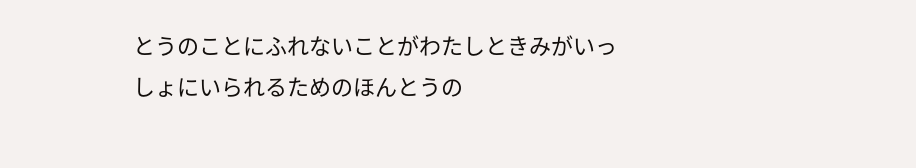とうのことにふれないことがわたしときみがいっしょにいられるためのほんとうの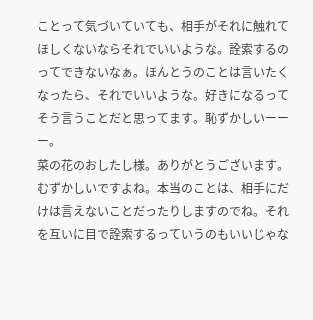ことって気づいていても、相手がそれに触れてほしくないならそれでいいような。詮索するのってできないなぁ。ほんとうのことは言いたくなったら、それでいいような。好きになるってそう言うことだと思ってます。恥ずかしいーーー。
菜の花のおしたし様。ありがとうございます。むずかしいですよね。本当のことは、相手にだけは言えないことだったりしますのでね。それを互いに目で詮索するっていうのもいいじゃな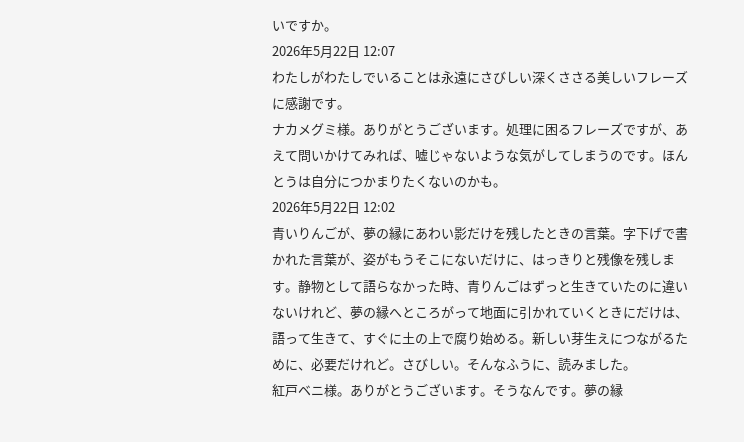いですか。
2026年5月22日 12:07
わたしがわたしでいることは永遠にさびしい深くささる美しいフレーズに感謝です。
ナカメグミ様。ありがとうございます。処理に困るフレーズですが、あえて問いかけてみれば、嘘じゃないような気がしてしまうのです。ほんとうは自分につかまりたくないのかも。
2026年5月22日 12:02
青いりんごが、夢の縁にあわい影だけを残したときの言葉。字下げで書かれた言葉が、姿がもうそこにないだけに、はっきりと残像を残します。静物として語らなかった時、青りんごはずっと生きていたのに違いないけれど、夢の縁へところがって地面に引かれていくときにだけは、語って生きて、すぐに土の上で腐り始める。新しい芽生えにつながるために、必要だけれど。さびしい。そんなふうに、読みました。
紅戸ベニ様。ありがとうございます。そうなんです。夢の縁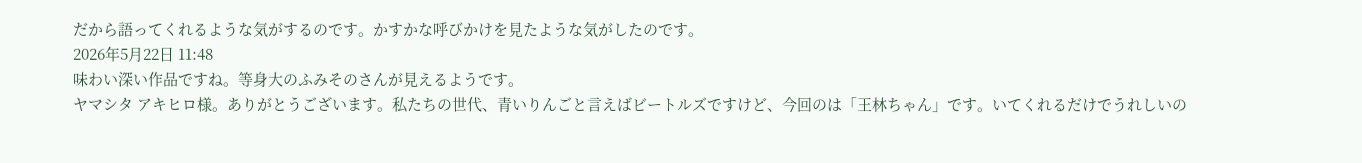だから語ってくれるような気がするのです。かすかな呼びかけを見たような気がしたのです。
2026年5月22日 11:48
味わい深い作品ですね。等身大のふみそのさんが見えるようです。
ヤマシタ アキヒロ様。ありがとうございます。私たちの世代、青いりんごと言えばビートルズですけど、今回のは「王林ちゃん」です。いてくれるだけでうれしいの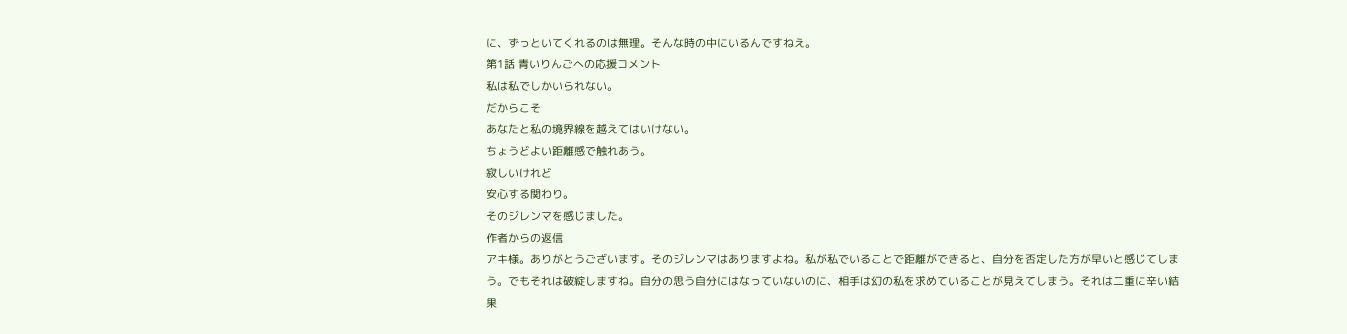に、ずっといてくれるのは無理。そんな時の中にいるんですねえ。
第1話 青いりんごへの応援コメント
私は私でしかいられない。
だからこそ
あなたと私の境界線を越えてはいけない。
ちょうどよい距離感で触れあう。
寂しいけれど
安心する関わり。
そのジレンマを感じました。
作者からの返信
アキ様。ありがとうございます。そのジレンマはありますよね。私が私でいることで距離ができると、自分を否定した方が早いと感じてしまう。でもそれは破綻しますね。自分の思う自分にはなっていないのに、相手は幻の私を求めていることが見えてしまう。それは二重に辛い結果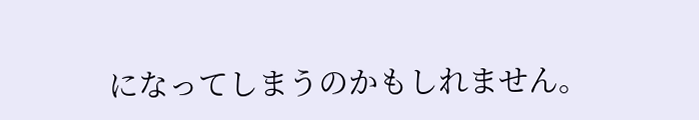になってしまうのかもしれません。